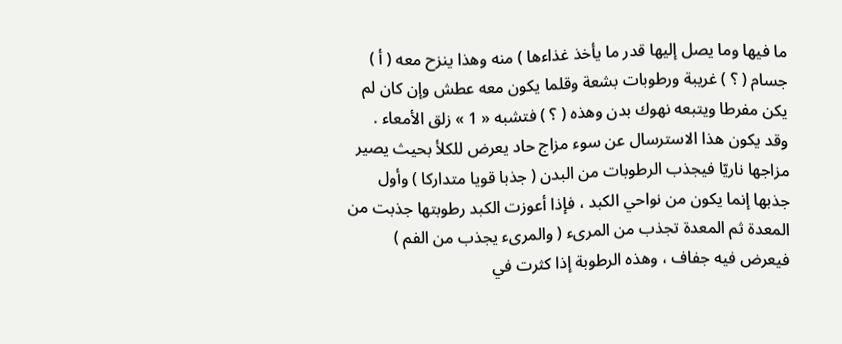ما فيها وما يصل إليها قدر ما يأخذ غذاءها ) منه وهذا ينزح معه ( أ ) جسام ( ؟ ) غريبة ورطوبات بشعة وقلما يكون معه عطش وإن كان لم يكن مفرطا ويتبعه نهوك بدن وهذه ( ؟ ) فتشبه « 1 » زلق الأمعاء .
وقد يكون هذا الاسترسال عن سوء مزاج حاد يعرض للكلأ بحيث يصير مزاجها ناريّا فيجذب الرطوبات من البدن ( جذبا قويا متداركا ) وأول جذبها إنما يكون من نواحي الكبد ، فإذا أعوزت الكبد رطوبتها جذبت من المعدة ثم المعدة تجذب من المرىء ( والمرىء يجذب من الفم ) فيعرض فيه جفاف ، وهذه الرطوبة إذا كثرت في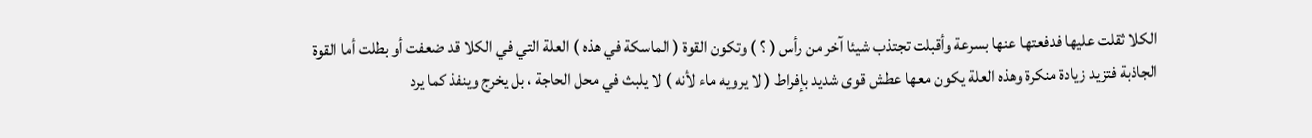الكلا ثقلت عليها فدفعتها عنها بسرعة وأقبلت تجتذب شيئا آخر من رأس ( ؟ ) وتكون القوة ( الماسكة في هذه ) العلة التي في الكلا قد ضعفت أو بطلت أما القوة الجاذبة فتزيد زيادة منكرة وهذه العلة يكون معها عطش قوى شديد بإفراط ( لا يرويه ماء لأنه ) لا يلبث في محل الحاجة ، بل يخرج وينفذ كما يرد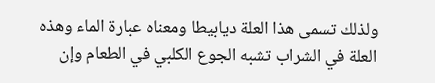ولذلك تسمى هذا العلة ديابيطا ومعناه عبارة الماء وهذه العلة في الشراب تشبه الجوع الكلبي في الطعام وإن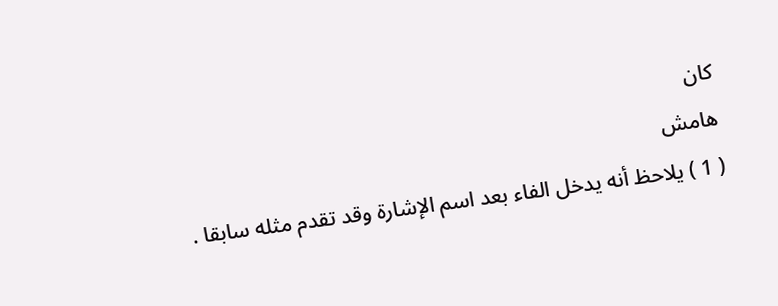كان
هامش
( 1 ) يلاحظ أنه يدخل الفاء بعد اسم الإشارة وقد تقدم مثله سابقا .